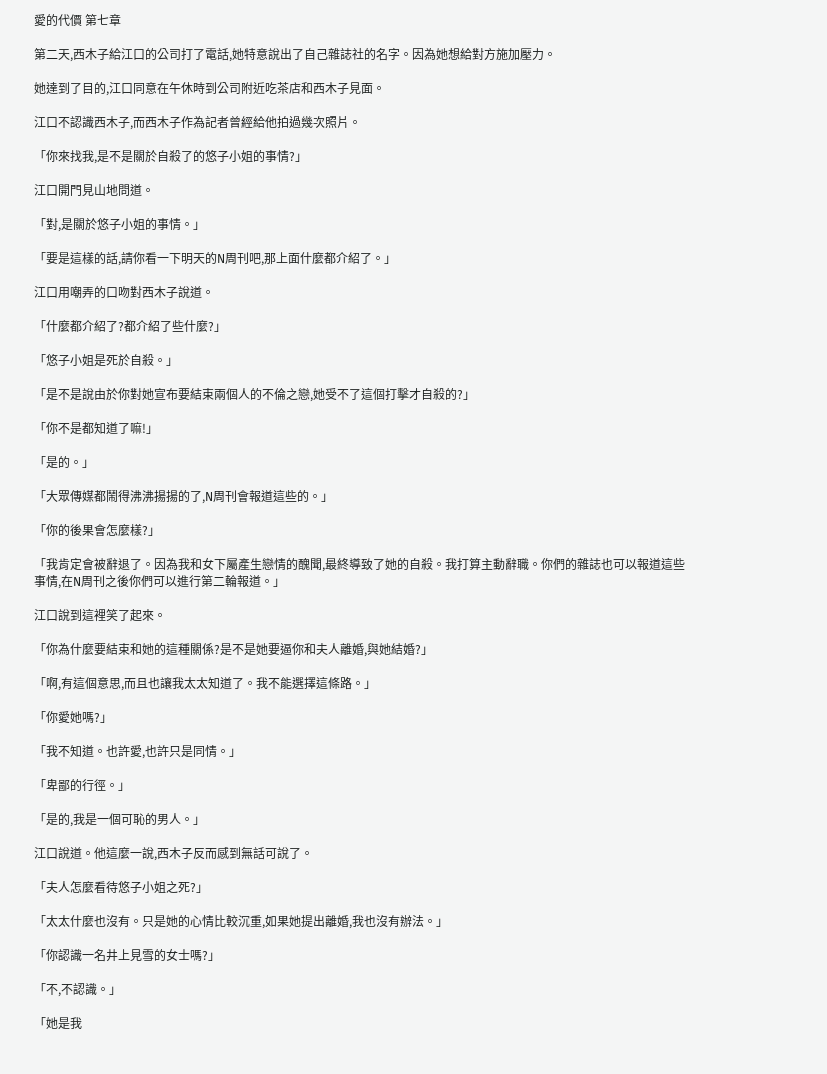愛的代價 第七章

第二天,西木子給江口的公司打了電話,她特意說出了自己雜誌社的名字。因為她想給對方施加壓力。

她達到了目的,江口同意在午休時到公司附近吃茶店和西木子見面。

江口不認識西木子,而西木子作為記者曾經給他拍過幾次照片。

「你來找我,是不是關於自殺了的悠子小姐的事情?」

江口開門見山地問道。

「對,是關於悠子小姐的事情。」

「要是這樣的話,請你看一下明天的N周刊吧,那上面什麼都介紹了。」

江口用嘲弄的口吻對西木子說道。

「什麼都介紹了?都介紹了些什麼?」

「悠子小姐是死於自殺。」

「是不是說由於你對她宣布要結束兩個人的不倫之戀,她受不了這個打擊才自殺的?」

「你不是都知道了嘛!」

「是的。」

「大眾傳媒都鬧得沸沸揚揚的了,N周刊會報道這些的。」

「你的後果會怎麼樣?」

「我肯定會被辭退了。因為我和女下屬產生戀情的醜聞,最終導致了她的自殺。我打算主動辭職。你們的雜誌也可以報道這些事情,在N周刊之後你們可以進行第二輪報道。」

江口說到這裡笑了起來。

「你為什麼要結束和她的這種關係?是不是她要逼你和夫人離婚,與她結婚?」

「啊,有這個意思,而且也讓我太太知道了。我不能選擇這條路。」

「你愛她嗎?」

「我不知道。也許愛,也許只是同情。」

「卑鄙的行徑。」

「是的,我是一個可恥的男人。」

江口說道。他這麼一說,西木子反而感到無話可說了。

「夫人怎麼看待悠子小姐之死?」

「太太什麼也沒有。只是她的心情比較沉重,如果她提出離婚,我也沒有辦法。」

「你認識一名井上見雪的女士嗎?」

「不,不認識。」

「她是我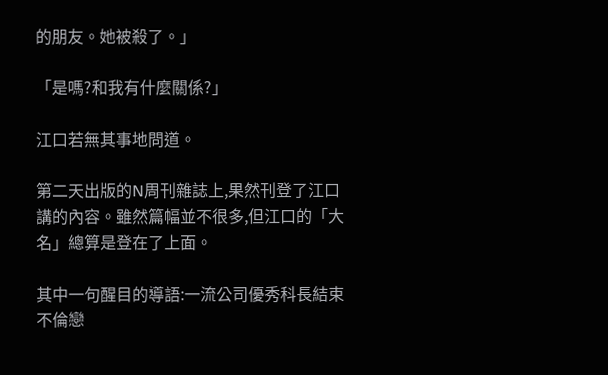的朋友。她被殺了。」

「是嗎?和我有什麼關係?」

江口若無其事地問道。

第二天出版的N周刊雜誌上,果然刊登了江口講的內容。雖然篇幅並不很多,但江口的「大名」總算是登在了上面。

其中一句醒目的導語:一流公司優秀科長結束不倫戀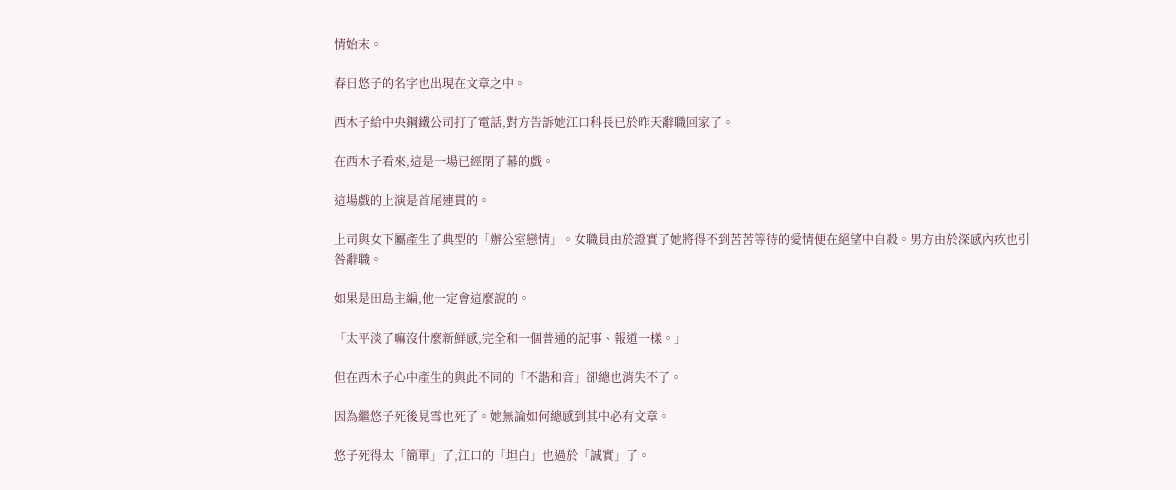情始末。

春日悠子的名字也出現在文章之中。

西木子給中央鋼鐵公司打了電話,對方告訴她江口科長已於昨天辭職回家了。

在西木子看來,這是一場已經閉了幕的戲。

這場戲的上演是首尾連貫的。

上司與女下屬產生了典型的「辦公室戀情」。女職員由於證實了她將得不到苦苦等待的愛情便在絕望中自殺。男方由於深感內疚也引咎辭職。

如果是田島主編,他一定會這麼說的。

「太平淡了嘛沒什麼新鮮感,完全和一個普通的記事、報道一樣。」

但在西木子心中產生的與此不同的「不諧和音」卻總也消失不了。

因為繼悠子死後見雪也死了。她無論如何總感到其中必有文章。

悠子死得太「簡單」了,江口的「坦白」也過於「誠實」了。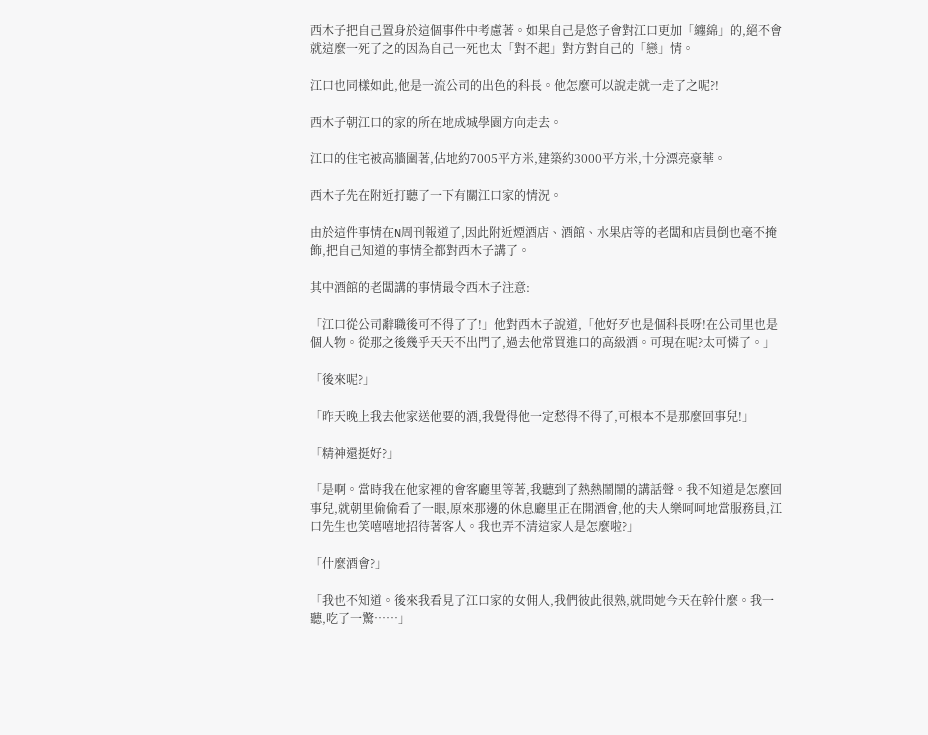西木子把自己置身於這個事件中考慮著。如果自己是悠子會對江口更加「纏綿」的,絕不會就這麼一死了之的因為自己一死也太「對不起」對方對自己的「戀」情。

江口也同樣如此,他是一流公司的出色的科長。他怎麼可以說走就一走了之呢?!

西木子朝江口的家的所在地成城學園方向走去。

江口的住宅被高牆圍著,佔地約7005平方米,建築約3000平方米,十分漂亮豪華。

西木子先在附近打聽了一下有關江口家的情況。

由於這件事情在N周刊報道了,因此附近煙酒店、酒館、水果店等的老闆和店員倒也毫不掩飾,把自己知道的事情全都對西木子講了。

其中酒館的老闆講的事情最令西木子注意:

「江口從公司辭職後可不得了了!」他對西木子說道,「他好歹也是個科長呀!在公司里也是個人物。從那之後幾乎天天不出門了,過去他常買進口的高級酒。可現在呢?太可憐了。」

「後來呢?」

「昨天晚上我去他家送他要的酒,我覺得他一定愁得不得了,可根本不是那麼回事兒!」

「精神還挺好?」

「是啊。當時我在他家裡的會客廳里等著,我聽到了熱熱鬧鬧的講話聲。我不知道是怎麼回事兒,就朝里偷偷看了一眼,原來那邊的休息廳里正在開酒會,他的夫人樂呵呵地當服務員,江口先生也笑嘻嘻地招待著客人。我也弄不清這家人是怎麼啦?」

「什麼酒會?」

「我也不知道。後來我看見了江口家的女佣人,我們彼此很熟,就問她今天在幹什麼。我一聽,吃了一驚……」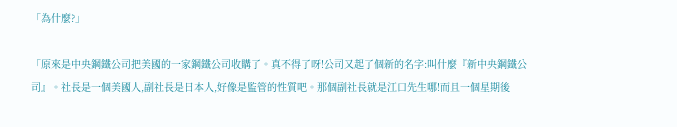「為什麼?」

「原來是中央鋼鐵公司把美國的一家鋼鐵公司收購了。真不得了呀!公司又起了個新的名字:叫什麼『新中央鋼鐵公司』。社長是一個美國人,副社長是日本人,好像是監管的性質吧。那個副社長就是江口先生哪!而且一個星期後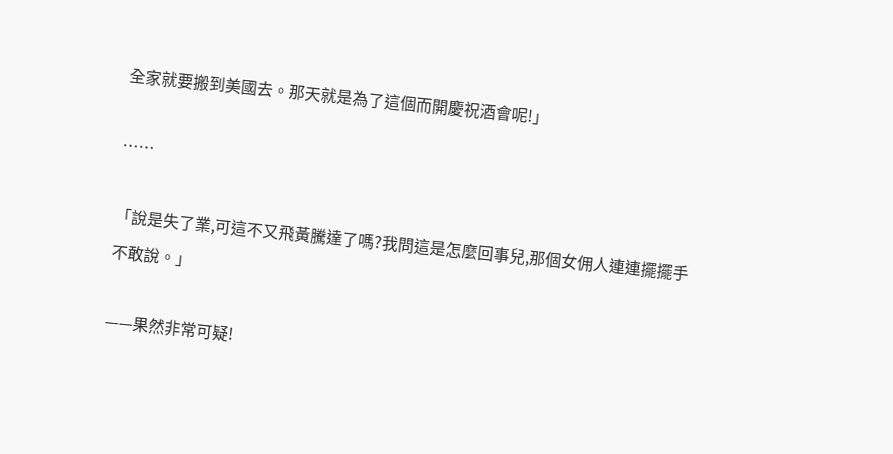全家就要搬到美國去。那天就是為了這個而開慶祝酒會呢!」

……

「說是失了業,可這不又飛黃騰達了嗎?我問這是怎麼回事兒,那個女佣人連連擺擺手不敢說。」

——果然非常可疑!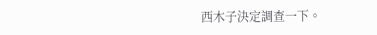西木子決定調查一下。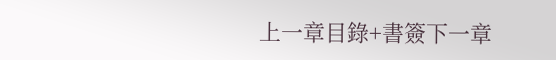上一章目錄+書簽下一章